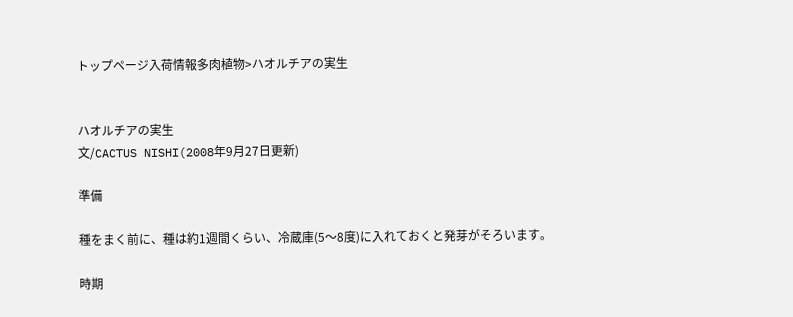トップページ入荷情報多肉植物>ハオルチアの実生


ハオルチアの実生
文/CACTUS NISHI(2008年9月27日更新)

準備

種をまく前に、種は約1週間くらい、冷蔵庫(5〜8度)に入れておくと発芽がそろいます。

時期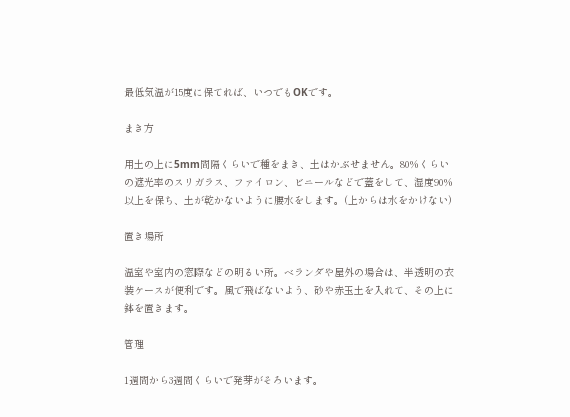最低気温が15度に保てれば、いつでもOKです。

まき方

用土の上に5mm間隔くらいで種をまき、土はかぶせません。80%くらいの遮光率のスリガラス、ファイロン、ビニールなどで蓋をして、湿度90%以上を保ち、土が乾かないように腰水をします。(上からは水をかけない)

置き場所

温室や室内の窓際などの明るい所。ベランダや屋外の場合は、半透明の衣装ケースが便利です。風で飛ばないよう、砂や赤玉土を入れて、その上に鉢を置きます。

管理

1週間から3週間くらいで発芽がそろいます。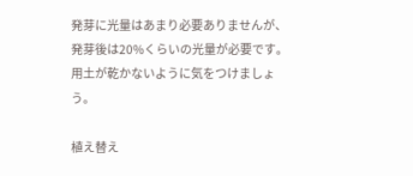発芽に光量はあまり必要ありませんが、発芽後は20%くらいの光量が必要です。用土が乾かないように気をつけましょう。

植え替え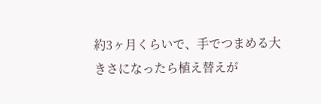約3ヶ月くらいで、手でつまめる大きさになったら植え替えが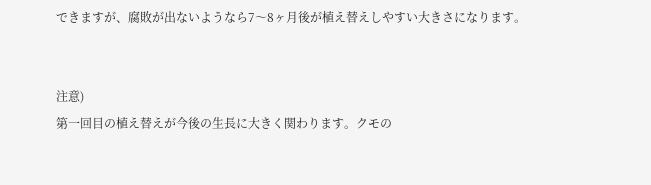できますが、腐敗が出ないようなら7〜8ヶ月後が植え替えしやすい大きさになります。


注意)
第一回目の植え替えが今後の生長に大きく関わります。クモの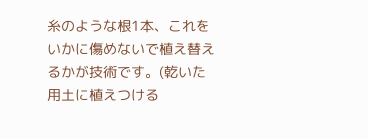糸のような根1本、これをいかに傷めないで植え替えるかが技術です。(乾いた用土に植えつける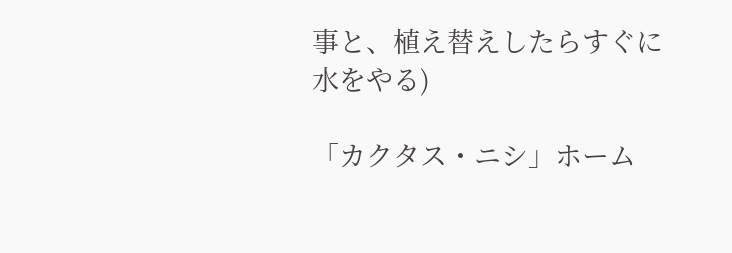事と、植え替えしたらすぐに水をやる)

「カクタス・ニシ」ホーム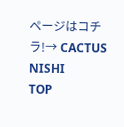ページはコチラ!→ CACTUS NISHI
TOP